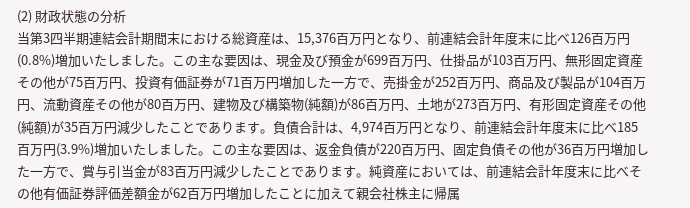(2) 財政状態の分析
当第3四半期連結会計期間末における総資産は、15,376百万円となり、前連結会計年度末に比べ126百万円(0.8%)増加いたしました。この主な要因は、現金及び預金が699百万円、仕掛品が103百万円、無形固定資産その他が75百万円、投資有価証券が71百万円増加した一方で、売掛金が252百万円、商品及び製品が104百万円、流動資産その他が80百万円、建物及び構築物(純額)が86百万円、土地が273百万円、有形固定資産その他(純額)が35百万円減少したことであります。負債合計は、4,974百万円となり、前連結会計年度末に比べ185百万円(3.9%)増加いたしました。この主な要因は、返金負債が220百万円、固定負債その他が36百万円増加した一方で、賞与引当金が83百万円減少したことであります。純資産においては、前連結会計年度末に比べその他有価証券評価差額金が62百万円増加したことに加えて親会社株主に帰属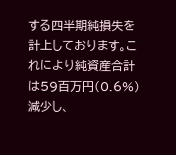する四半期純損失を計上しております。これにより純資産合計は59百万円(0.6%)減少し、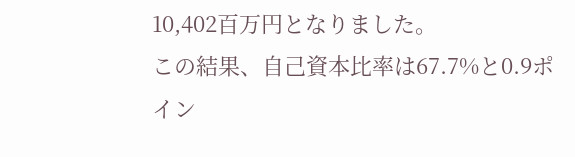10,402百万円となりました。
この結果、自己資本比率は67.7%と0.9ポイン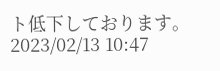ト低下しております。
2023/02/13 10:47